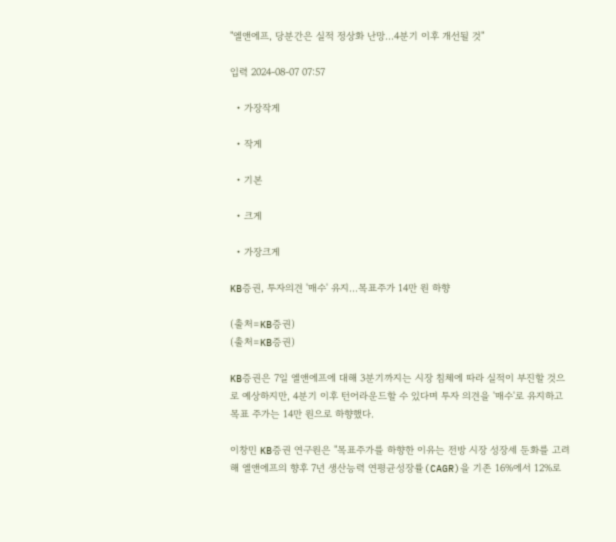"엘앤에프, 당분간은 실적 정상화 난망…4분기 이후 개선될 것"

입력 2024-08-07 07:57

  • 가장작게

  • 작게

  • 기본

  • 크게

  • 가장크게

KB증권, 투자의견 '매수' 유지…목표주가 14만 원 하향

(출처=KB증권)
(출처=KB증권)

KB증권은 7일 엘앤에프에 대해 3분기까지는 시장 침체에 따라 실적이 부진할 것으로 예상하지만, 4분기 이후 턴어라운드할 수 있다며 투자 의견을 '매수'로 유지하고 목표 주가는 14만 원으로 하향했다.

이창민 KB증권 연구원은 "목표주가를 하향한 이유는 전방 시장 성장세 둔화를 고려해 엘앤에프의 향후 7년 생산능력 연평균성장률(CAGR)을 기존 16%에서 12%로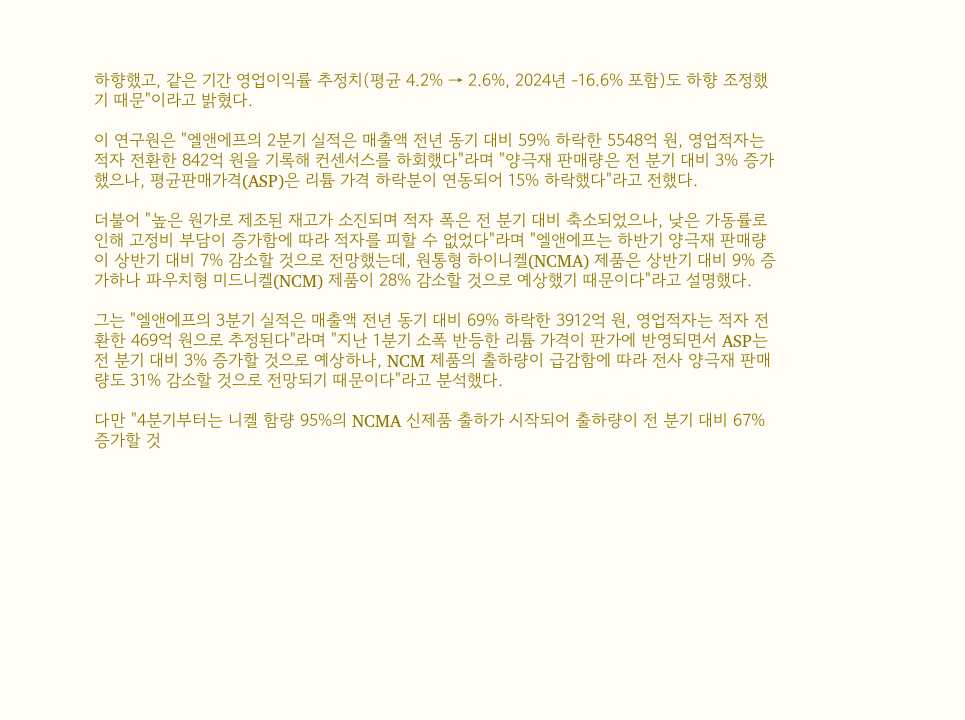하향했고, 같은 기간 영업이익률 추정치(평균 4.2% → 2.6%, 2024년 -16.6% 포함)도 하향 조정했기 때문"이라고 밝혔다.

이 연구원은 "엘앤에프의 2분기 실적은 매출액 전년 동기 대비 59% 하락한 5548억 원, 영업적자는 적자 전환한 842억 원을 기록해 컨센서스를 하회했다"라며 "양극재 판매량은 전 분기 대비 3% 증가했으나, 평균판매가격(ASP)은 리튬 가격 하락분이 연동되어 15% 하락했다"라고 전했다.

더불어 "높은 원가로 제조된 재고가 소진되며 적자 폭은 전 분기 대비 축소되었으나, 낮은 가동률로 인해 고정비 부담이 증가함에 따라 적자를 피할 수 없었다"라며 "엘앤에프는 하반기 양극재 판매량이 상반기 대비 7% 감소할 것으로 전망했는데, 원통형 하이니켈(NCMA) 제품은 상반기 대비 9% 증가하나 파우치형 미드니켈(NCM) 제품이 28% 감소할 것으로 예상했기 때문이다"라고 설명했다.

그는 "엘앤에프의 3분기 실적은 매출액 전년 동기 대비 69% 하락한 3912억 원, 영업적자는 적자 전환한 469억 원으로 추정된다"라며 "지난 1분기 소폭 반등한 리튬 가격이 판가에 반영되면서 ASP는 전 분기 대비 3% 증가할 것으로 예상하나, NCM 제품의 출하량이 급감함에 따라 전사 양극재 판매량도 31% 감소할 것으로 전망되기 때문이다"라고 분석했다.

다만 "4분기부터는 니켈 함량 95%의 NCMA 신제품 출하가 시작되어 출하량이 전 분기 대비 67% 증가할 것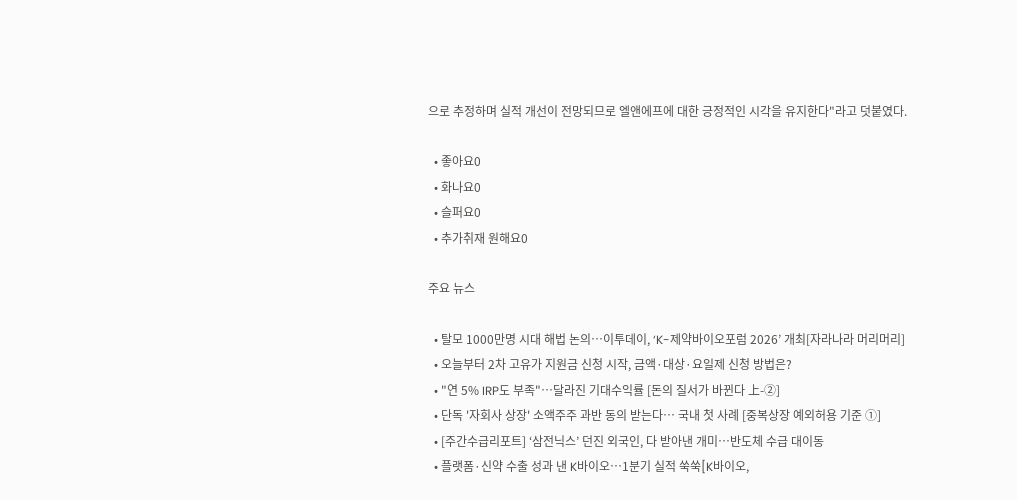으로 추정하며 실적 개선이 전망되므로 엘앤에프에 대한 긍정적인 시각을 유지한다"라고 덧붙였다.

  • 좋아요0
  • 화나요0
  • 슬퍼요0
  • 추가취재 원해요0

주요 뉴스

  • 탈모 1000만명 시대 해법 논의…이투데이, ‘K-제약바이오포럼 2026’ 개최[자라나라 머리머리]
  • 오늘부터 2차 고유가 지원금 신청 시작, 금액·대상·요일제 신청 방법은?
  • "연 5% IRP도 부족"…달라진 기대수익률 [돈의 질서가 바뀐다 上-②]
  • 단독 '자회사 상장' 소액주주 과반 동의 받는다… 국내 첫 사례 [중복상장 예외허용 기준 ①]
  • [주간수급리포트] ‘삼전닉스’ 던진 외국인, 다 받아낸 개미⋯반도체 수급 대이동
  • 플랫폼·신약 수출 성과 낸 K바이오…1분기 실적 쑥쑥[K바이오,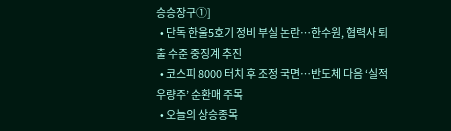승승장구①]
  • 단독 한울5호기 정비 부실 논란…한수원, 협력사 퇴출 수준 중징계 추진
  • 코스피 8000 터치 후 조정 국면…반도체 다음 ‘실적 우량주’ 순환매 주목
  • 오늘의 상승종목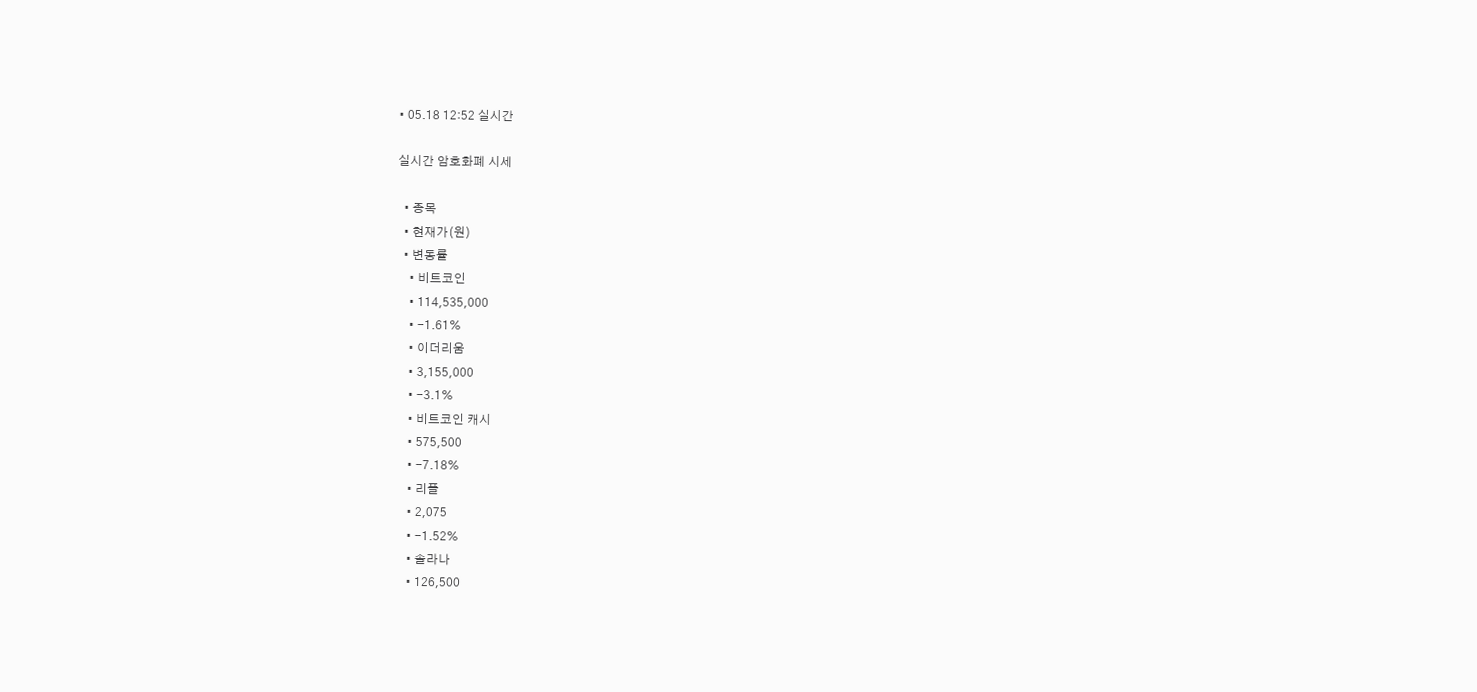• 05.18 12:52 실시간

실시간 암호화폐 시세

  • 종목
  • 현재가(원)
  • 변동률
    • 비트코인
    • 114,535,000
    • -1.61%
    • 이더리움
    • 3,155,000
    • -3.1%
    • 비트코인 캐시
    • 575,500
    • -7.18%
    • 리플
    • 2,075
    • -1.52%
    • 솔라나
    • 126,500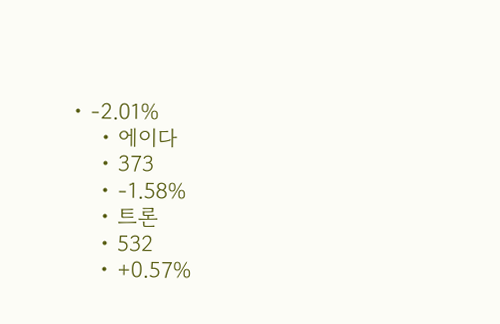• -2.01%
    • 에이다
    • 373
    • -1.58%
    • 트론
    • 532
    • +0.57%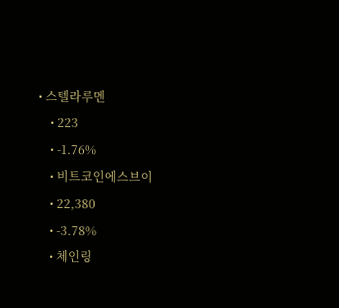• 스텔라루멘
    • 223
    • -1.76%
    • 비트코인에스브이
    • 22,380
    • -3.78%
    • 체인링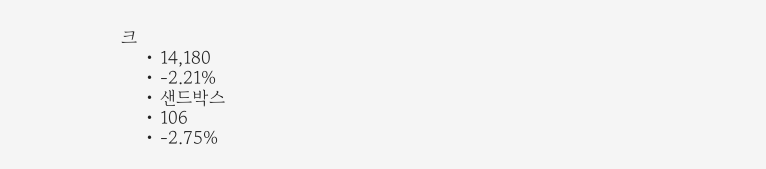크
    • 14,180
    • -2.21%
    • 샌드박스
    • 106
    • -2.75%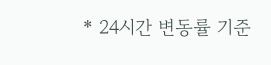* 24시간 변동률 기준